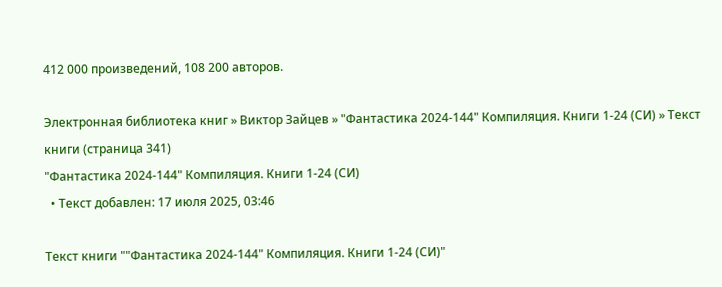412 000 произведений, 108 200 авторов.

Электронная библиотека книг » Виктор Зайцев » "Фантастика 2024-144" Компиляция. Книги 1-24 (СИ) » Текст книги (страница 341)
"Фантастика 2024-144" Компиляция. Книги 1-24 (СИ)
  • Текст добавлен: 17 июля 2025, 03:46

Текст книги ""Фантастика 2024-144" Компиляция. Книги 1-24 (СИ)"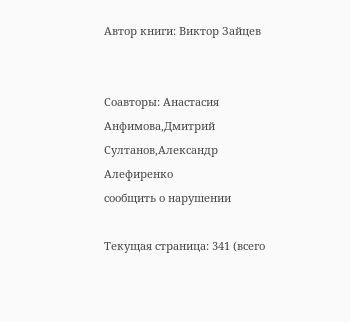Автор книги: Виктор Зайцев


Соавторы: Анастасия Анфимова,Дмитрий Султанов,Александр Алефиренко
сообщить о нарушении

Текущая страница: 341 (всего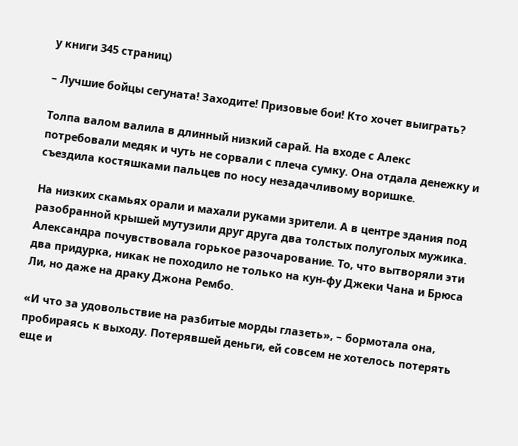у книги 345 страниц)

– Лучшие бойцы сегуната! Заходите! Призовые бои! Кто хочет выиграть?

Толпа валом валила в длинный низкий сарай. На входе с Алекс потребовали медяк и чуть не сорвали с плеча сумку. Она отдала денежку и съездила костяшками пальцев по носу незадачливому воришке.

На низких скамьях орали и махали руками зрители. А в центре здания под разобранной крышей мутузили друг друга два толстых полуголых мужика. Александра почувствовала горькое разочарование. То, что вытворяли эти два придурка, никак не походило не только на кун-фу Джеки Чана и Брюса Ли, но даже на драку Джона Рембо.

«И что за удовольствие на разбитые морды глазеть», – бормотала она, пробираясь к выходу. Потерявшей деньги, ей совсем не хотелось потерять еще и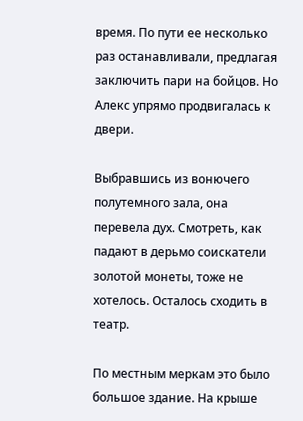время. По пути ее несколько раз останавливали, предлагая заключить пари на бойцов. Но Алекс упрямо продвигалась к двери.

Выбравшись из вонючего полутемного зала, она перевела дух. Смотреть, как падают в дерьмо соискатели золотой монеты, тоже не хотелось. Осталось сходить в театр.

По местным меркам это было большое здание. На крыше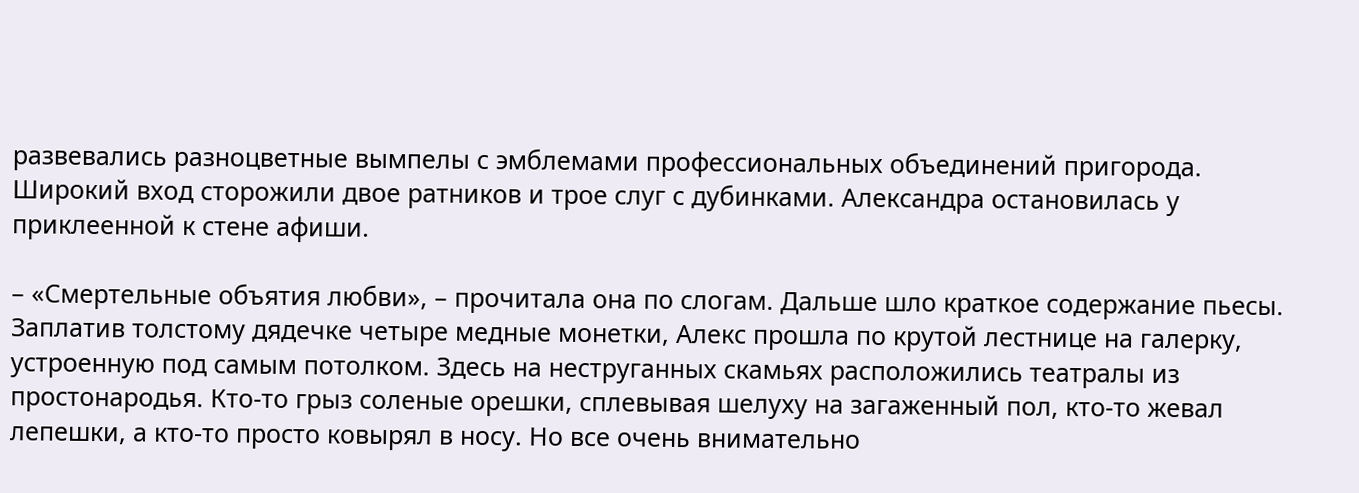развевались разноцветные вымпелы с эмблемами профессиональных объединений пригорода. Широкий вход сторожили двое ратников и трое слуг с дубинками. Александра остановилась у приклеенной к стене афиши.

– «Смертельные объятия любви», – прочитала она по слогам. Дальше шло краткое содержание пьесы. Заплатив толстому дядечке четыре медные монетки, Алекс прошла по крутой лестнице на галерку, устроенную под самым потолком. Здесь на неструганных скамьях расположились театралы из простонародья. Кто-то грыз соленые орешки, сплевывая шелуху на загаженный пол, кто-то жевал лепешки, а кто-то просто ковырял в носу. Но все очень внимательно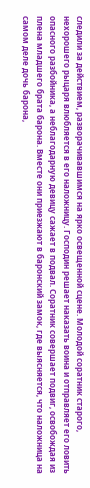следили за действием, разворачивавшимся на ярко освещенной сцене. Молодой соратник старого, нехорошего рыцаря влюбляется в его наложницу. Господин решает наказать воина и отправляет его ловить опасного разбойника, а неблагодарную девицу сажает в подвал. Соратник совершает подвиг, освобождая из плена младшего брата барона. Вместе они приезжают в баронский замок, где выясняется, что наложница на самом деле дочь барона,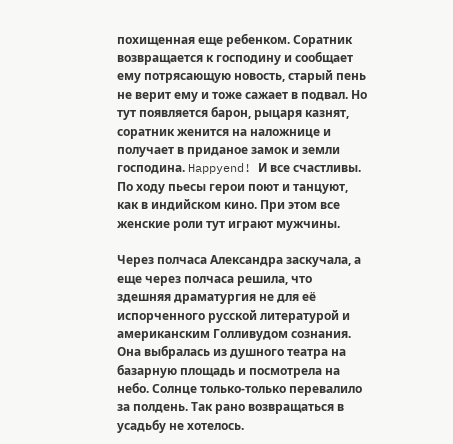похищенная еще ребенком. Соратник возвращается к господину и сообщает ему потрясающую новость, старый пень не верит ему и тоже сажает в подвал. Но тут появляется барон, рыцаря казнят, соратник женится на наложнице и получает в приданое замок и земли господина. Happyend! И все счастливы. По ходу пьесы герои поют и танцуют, как в индийском кино. При этом все женские роли тут играют мужчины.

Через полчаса Александра заскучала, а еще через полчаса решила, что здешняя драматургия не для её испорченного русской литературой и американским Голливудом сознания. Она выбралась из душного театра на базарную площадь и посмотрела на небо. Солнце только-только перевалило за полдень. Так рано возвращаться в усадьбу не хотелось.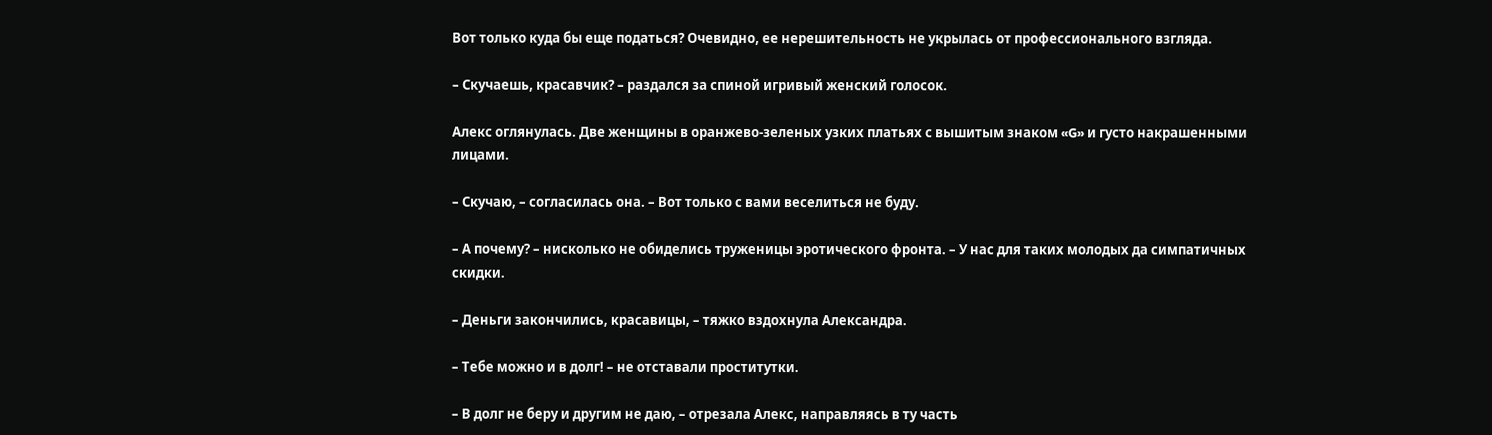Вот только куда бы еще податься? Очевидно, ее нерешительность не укрылась от профессионального взгляда.

– Скучаешь, красавчик? – раздался за спиной игривый женский голосок.

Алекс оглянулась. Две женщины в оранжево-зеленых узких платьях с вышитым знаком «G» и густо накрашенными лицами.

– Скучаю, – согласилась она. – Вот только с вами веселиться не буду.

– А почему? – нисколько не обиделись труженицы эротического фронта. – У нас для таких молодых да симпатичных скидки.

– Деньги закончились, красавицы, – тяжко вздохнула Александра.

– Тебе можно и в долг! – не отставали проститутки.

– В долг не беру и другим не даю, – отрезала Алекс, направляясь в ту часть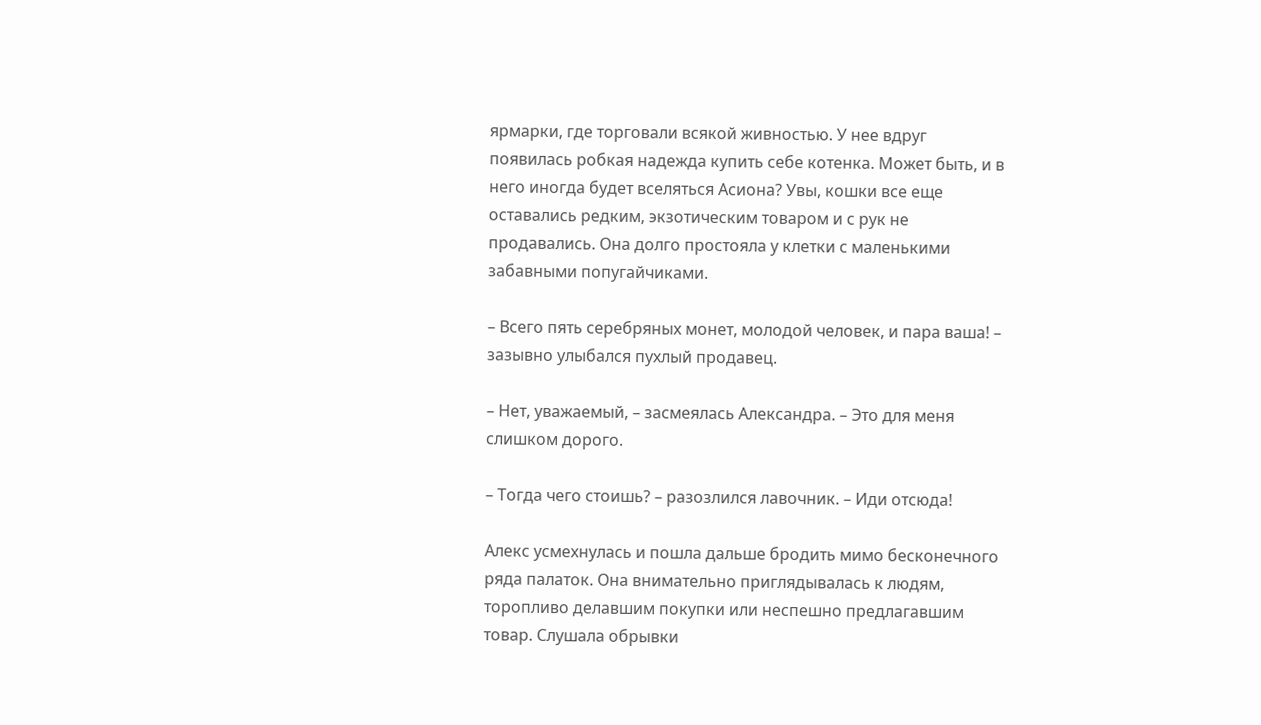ярмарки, где торговали всякой живностью. У нее вдруг появилась робкая надежда купить себе котенка. Может быть, и в него иногда будет вселяться Асиона? Увы, кошки все еще оставались редким, экзотическим товаром и с рук не продавались. Она долго простояла у клетки с маленькими забавными попугайчиками.

– Всего пять серебряных монет, молодой человек, и пара ваша! – зазывно улыбался пухлый продавец.

– Нет, уважаемый, – засмеялась Александра. – Это для меня слишком дорого.

– Тогда чего стоишь? – разозлился лавочник. – Иди отсюда!

Алекс усмехнулась и пошла дальше бродить мимо бесконечного ряда палаток. Она внимательно приглядывалась к людям, торопливо делавшим покупки или неспешно предлагавшим товар. Слушала обрывки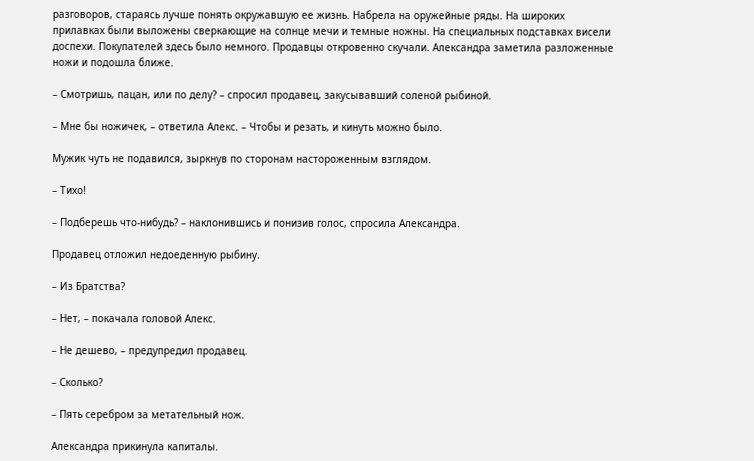разговоров, стараясь лучше понять окружавшую ее жизнь. Набрела на оружейные ряды. На широких прилавках были выложены сверкающие на солнце мечи и темные ножны. На специальных подставках висели доспехи. Покупателей здесь было немного. Продавцы откровенно скучали. Александра заметила разложенные ножи и подошла ближе.

– Смотришь, пацан, или по делу? – спросил продавец, закусывавший соленой рыбиной.

– Мне бы ножичек, – ответила Алекс. – Чтобы и резать, и кинуть можно было.

Мужик чуть не подавился, зыркнув по сторонам настороженным взглядом.

– Тихо!

– Подберешь что-нибудь? – наклонившись и понизив голос, спросила Александра.

Продавец отложил недоеденную рыбину.

– Из Братства?

– Нет, – покачала головой Алекс.

– Не дешево, – предупредил продавец.

– Сколько?

– Пять серебром за метательный нож.

Александра прикинула капиталы.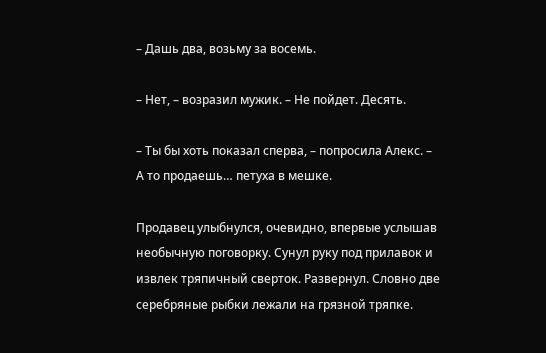– Дашь два, возьму за восемь.

– Нет, – возразил мужик. – Не пойдет. Десять.

– Ты бы хоть показал сперва, – попросила Алекс. – А то продаешь… петуха в мешке.

Продавец улыбнулся, очевидно, впервые услышав необычную поговорку. Сунул руку под прилавок и извлек тряпичный сверток. Развернул. Словно две серебряные рыбки лежали на грязной тряпке.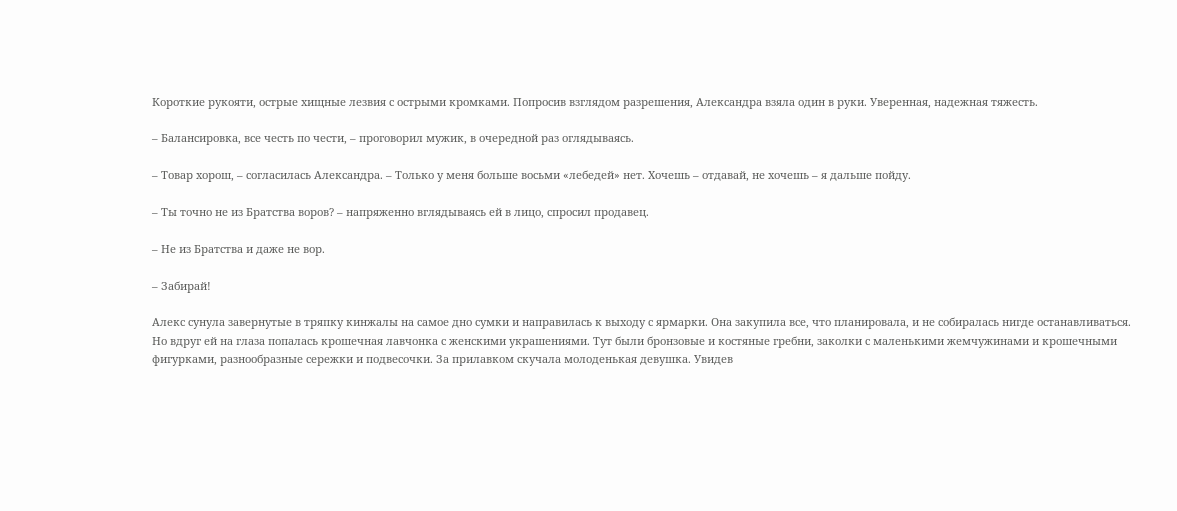Короткие рукояти, острые хищные лезвия с острыми кромками. Попросив взглядом разрешения, Александра взяла один в руки. Уверенная, надежная тяжесть.

– Балансировка, все честь по чести, – проговорил мужик, в очередной раз оглядываясь.

– Товар хорош, – согласилась Александра. – Только у меня больше восьми «лебедей» нет. Хочешь – отдавай, не хочешь – я дальше пойду.

– Ты точно не из Братства воров? – напряженно вглядываясь ей в лицо, спросил продавец.

– Не из Братства и даже не вор.

– Забирай!

Алекс сунула завернутые в тряпку кинжалы на самое дно сумки и направилась к выходу с ярмарки. Она закупила все, что планировала, и не собиралась нигде останавливаться. Но вдруг ей на глаза попалась крошечная лавчонка с женскими украшениями. Тут были бронзовые и костяные гребни, заколки с маленькими жемчужинами и крошечными фигурками, разнообразные сережки и подвесочки. За прилавком скучала молоденькая девушка. Увидев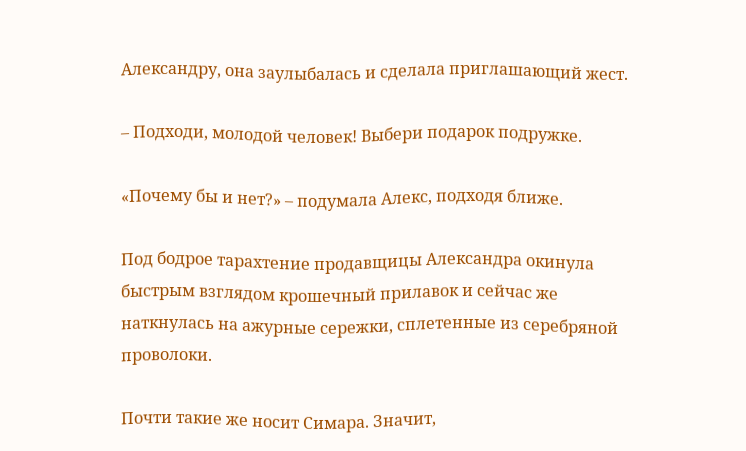Александру, она заулыбалась и сделала приглашающий жест.

– Подходи, молодой человек! Выбери подарок подружке.

«Почему бы и нет?» – подумала Алекс, подходя ближе.

Под бодрое тарахтение продавщицы Александра окинула быстрым взглядом крошечный прилавок и сейчас же наткнулась на ажурные сережки, сплетенные из серебряной проволоки.

Почти такие же носит Симара. Значит,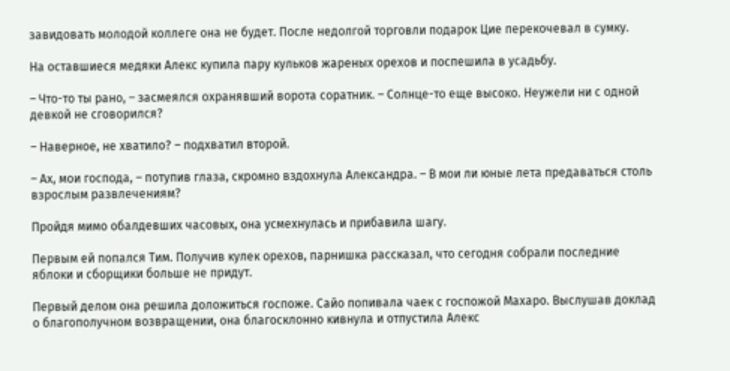завидовать молодой коллеге она не будет. После недолгой торговли подарок Цие перекочевал в сумку.

На оставшиеся медяки Алекс купила пару кульков жареных орехов и поспешила в усадьбу.

– Что-то ты рано, – засмеялся охранявший ворота соратник. – Солнце-то еще высоко. Неужели ни с одной девкой не сговорился?

– Наверное, не хватило? – подхватил второй.

– Ах, мои господа, – потупив глаза, скромно вздохнула Александра. – В мои ли юные лета предаваться столь взрослым развлечениям?

Пройдя мимо обалдевших часовых, она усмехнулась и прибавила шагу.

Первым ей попался Тим. Получив кулек орехов, парнишка рассказал, что сегодня собрали последние яблоки и сборщики больше не придут.

Первый делом она решила доложиться госпоже. Сайо попивала чаек с госпожой Махаро. Выслушав доклад о благополучном возвращении, она благосклонно кивнула и отпустила Алекс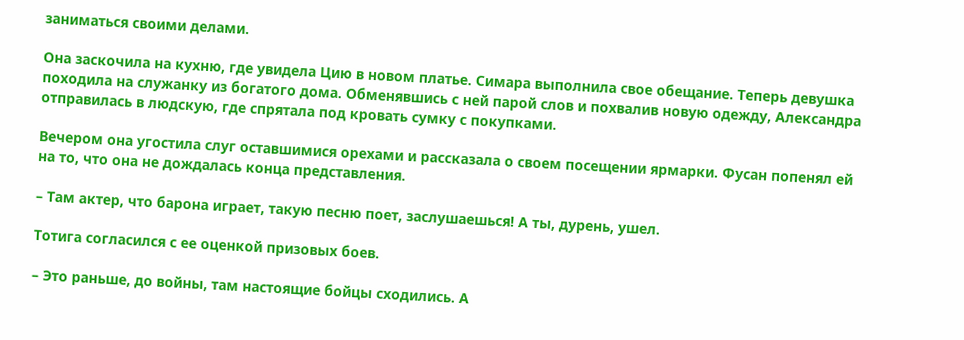заниматься своими делами.

Она заскочила на кухню, где увидела Цию в новом платье. Симара выполнила свое обещание. Теперь девушка походила на служанку из богатого дома. Обменявшись с ней парой слов и похвалив новую одежду, Александра отправилась в людскую, где спрятала под кровать сумку с покупками.

Вечером она угостила слуг оставшимися орехами и рассказала о своем посещении ярмарки. Фусан попенял ей на то, что она не дождалась конца представления.

– Там актер, что барона играет, такую песню поет, заслушаешься! А ты, дурень, ушел.

Тотига согласился с ее оценкой призовых боев.

– Это раньше, до войны, там настоящие бойцы сходились. А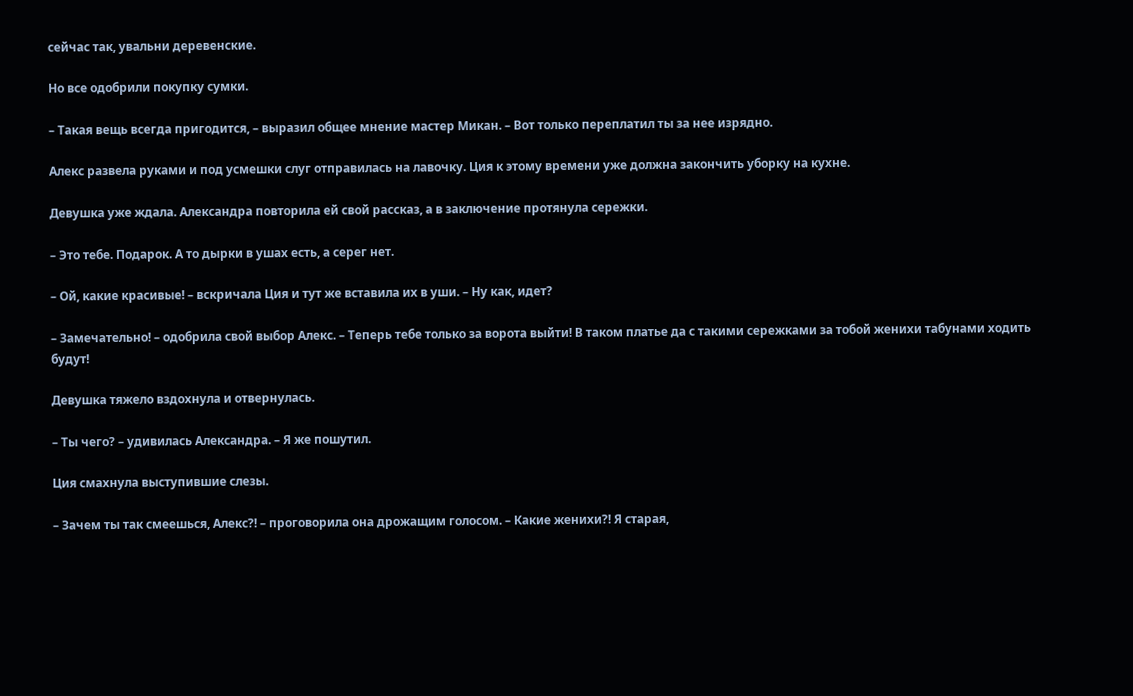сейчас так, увальни деревенские.

Но все одобрили покупку сумки.

– Такая вещь всегда пригодится, – выразил общее мнение мастер Микан. – Вот только переплатил ты за нее изрядно.

Алекс развела руками и под усмешки слуг отправилась на лавочку. Ция к этому времени уже должна закончить уборку на кухне.

Девушка уже ждала. Александра повторила ей свой рассказ, а в заключение протянула сережки.

– Это тебе. Подарок. А то дырки в ушах есть, а серег нет.

– Ой, какие красивые! – вскричала Ция и тут же вставила их в уши. – Ну как, идет?

– Замечательно! – одобрила свой выбор Алекс. – Теперь тебе только за ворота выйти! В таком платье да с такими сережками за тобой женихи табунами ходить будут!

Девушка тяжело вздохнула и отвернулась.

– Ты чего? – удивилась Александра. – Я же пошутил.

Ция смахнула выступившие слезы.

– Зачем ты так смеешься, Алекс?! – проговорила она дрожащим голосом. – Какие женихи?! Я старая,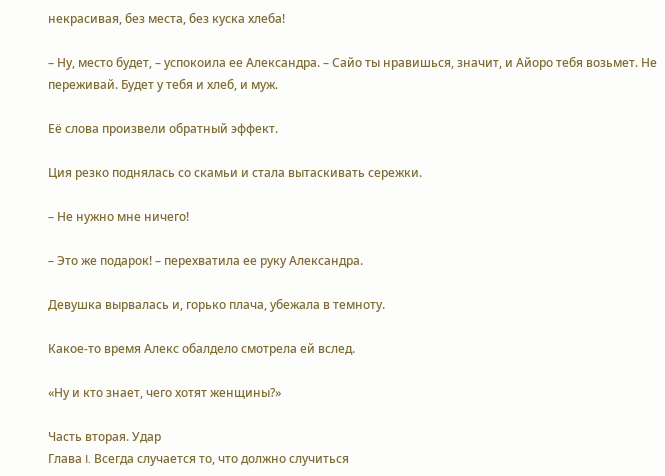некрасивая, без места, без куска хлеба!

– Ну, место будет, – успокоила ее Александра. – Сайо ты нравишься, значит, и Айоро тебя возьмет. Не переживай. Будет у тебя и хлеб, и муж.

Её слова произвели обратный эффект.

Ция резко поднялась со скамьи и стала вытаскивать сережки.

– Не нужно мне ничего!

– Это же подарок! – перехватила ее руку Александра.

Девушка вырвалась и, горько плача, убежала в темноту.

Какое-то время Алекс обалдело смотрела ей вслед.

«Ну и кто знает, чего хотят женщины?»

Часть вторая. Удар
Глава I. Всегда случается то, что должно случиться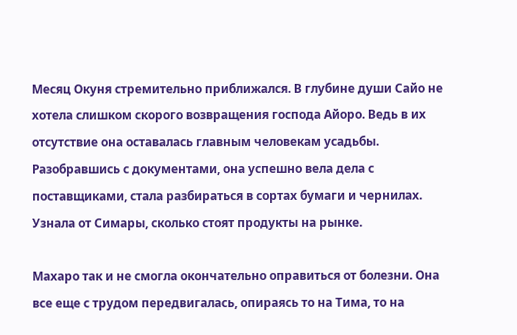Месяц Окуня стремительно приближался. В глубине души Сайо не хотела слишком скорого возвращения господа Айоро. Ведь в их отсутствие она оставалась главным человекам усадьбы. Разобравшись с документами, она успешно вела дела с поставщиками, стала разбираться в сортах бумаги и чернилах. Узнала от Симары, сколько стоят продукты на рынке.

Махаро так и не смогла окончательно оправиться от болезни. Она все еще с трудом передвигалась, опираясь то на Тима, то на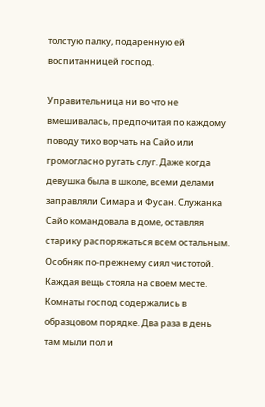толстую палку, подаренную ей воспитанницей господ.

Управительница ни во что не вмешивалась, предпочитая по каждому поводу тихо ворчать на Сайо или громогласно ругать слуг. Даже когда девушка была в школе, всеми делами заправляли Симара и Фусан. Служанка Сайо командовала в доме, оставляя старику распоряжаться всем остальным. Особняк по-прежнему сиял чистотой. Каждая вещь стояла на своем месте. Комнаты господ содержались в образцовом порядке. Два раза в день там мыли пол и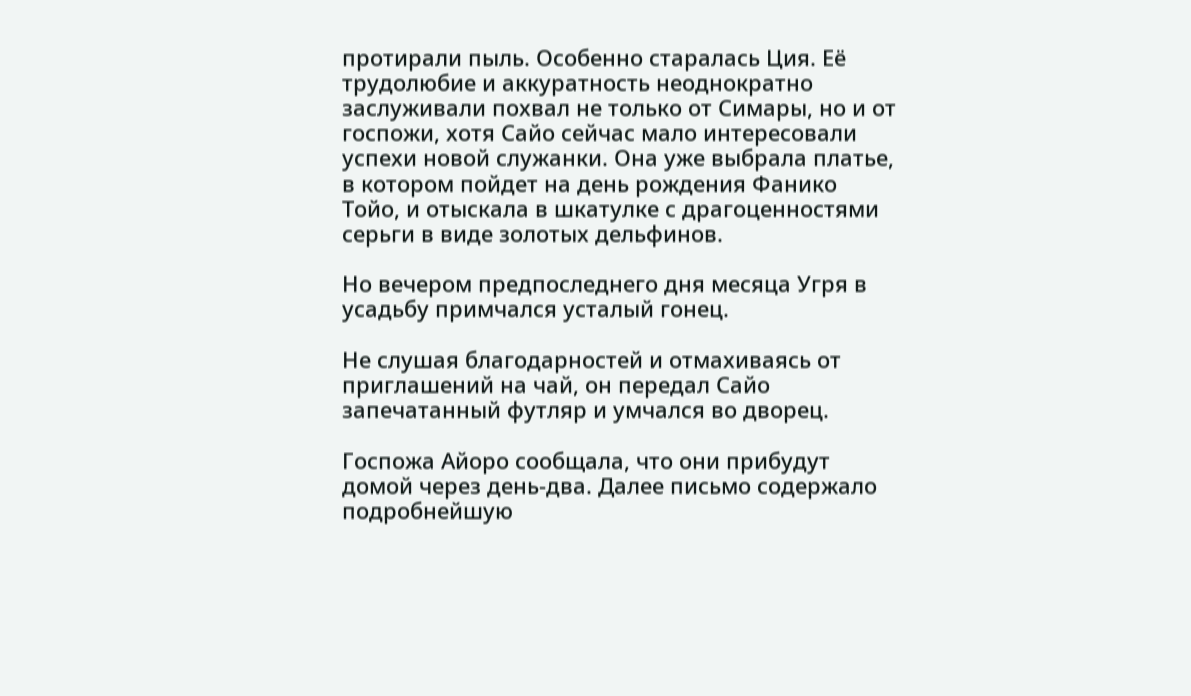протирали пыль. Особенно старалась Ция. Её трудолюбие и аккуратность неоднократно заслуживали похвал не только от Симары, но и от госпожи, хотя Сайо сейчас мало интересовали успехи новой служанки. Она уже выбрала платье, в котором пойдет на день рождения Фанико Тойо, и отыскала в шкатулке с драгоценностями серьги в виде золотых дельфинов.

Но вечером предпоследнего дня месяца Угря в усадьбу примчался усталый гонец.

Не слушая благодарностей и отмахиваясь от приглашений на чай, он передал Сайо запечатанный футляр и умчался во дворец.

Госпожа Айоро сообщала, что они прибудут домой через день-два. Далее письмо содержало подробнейшую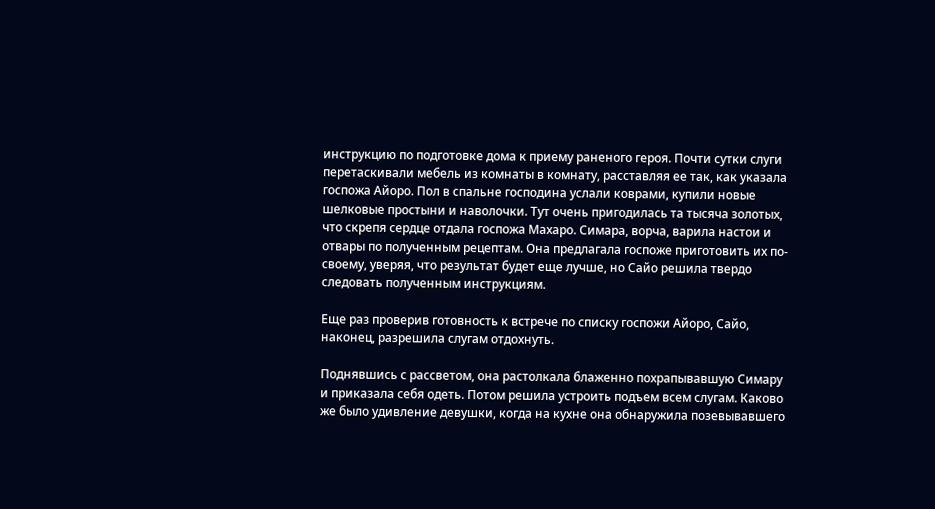инструкцию по подготовке дома к приему раненого героя. Почти сутки слуги перетаскивали мебель из комнаты в комнату, расставляя ее так, как указала госпожа Айоро. Пол в спальне господина услали коврами, купили новые шелковые простыни и наволочки. Тут очень пригодилась та тысяча золотых, что скрепя сердце отдала госпожа Махаро. Симара, ворча, варила настои и отвары по полученным рецептам. Она предлагала госпоже приготовить их по-своему, уверяя, что результат будет еще лучше, но Сайо решила твердо следовать полученным инструкциям.

Еще раз проверив готовность к встрече по списку госпожи Айоро, Сайо, наконец, разрешила слугам отдохнуть.

Поднявшись с рассветом, она растолкала блаженно похрапывавшую Симару и приказала себя одеть. Потом решила устроить подъем всем слугам. Каково же было удивление девушки, когда на кухне она обнаружила позевывавшего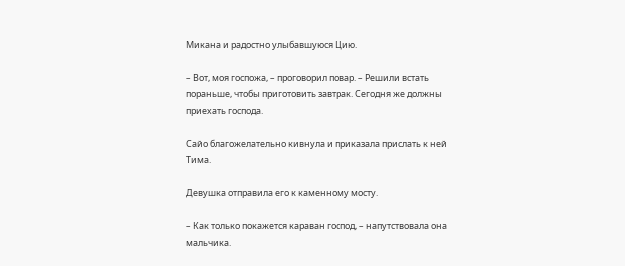Микана и радостно улыбавшуюся Цию.

– Вот, моя госпожа, – проговорил повар. – Решили встать пораньше, чтобы приготовить завтрак. Сегодня же должны приехать господа.

Сайо благожелательно кивнула и приказала прислать к ней Тима.

Девушка отправила его к каменному мосту.

– Как только покажется караван господ, – напутствовала она мальчика.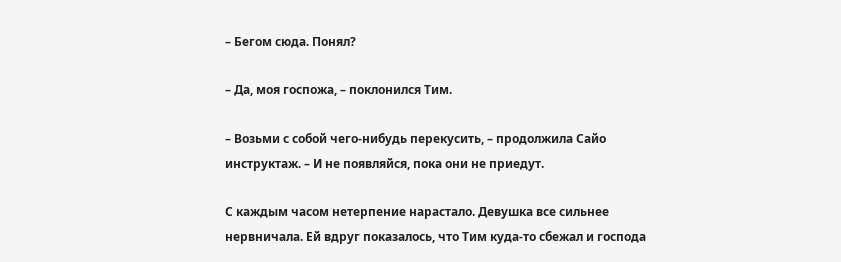– Бегом сюда. Понял?

– Да, моя госпожа, – поклонился Тим.

– Возьми с собой чего-нибудь перекусить, – продолжила Сайо инструктаж. – И не появляйся, пока они не приедут.

С каждым часом нетерпение нарастало. Девушка все сильнее нервничала. Ей вдруг показалось, что Тим куда-то сбежал и господа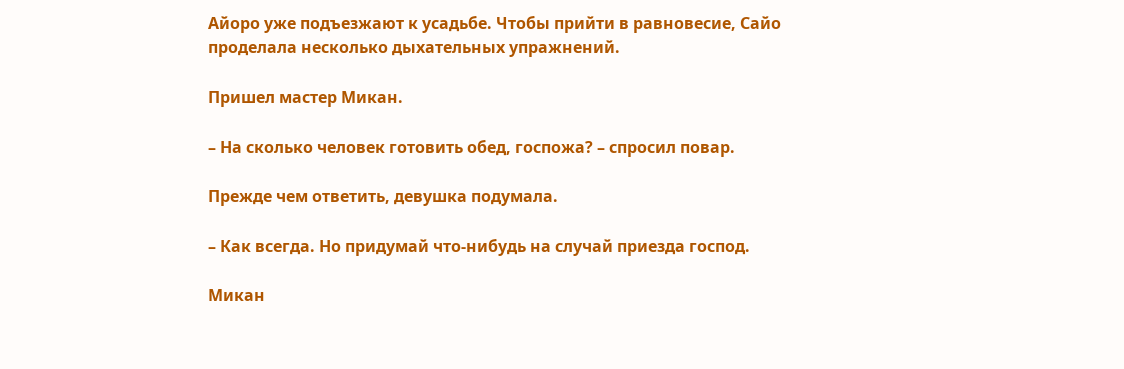Айоро уже подъезжают к усадьбе. Чтобы прийти в равновесие, Сайо проделала несколько дыхательных упражнений.

Пришел мастер Микан.

– На сколько человек готовить обед, госпожа? – спросил повар.

Прежде чем ответить, девушка подумала.

– Как всегда. Но придумай что-нибудь на случай приезда господ.

Микан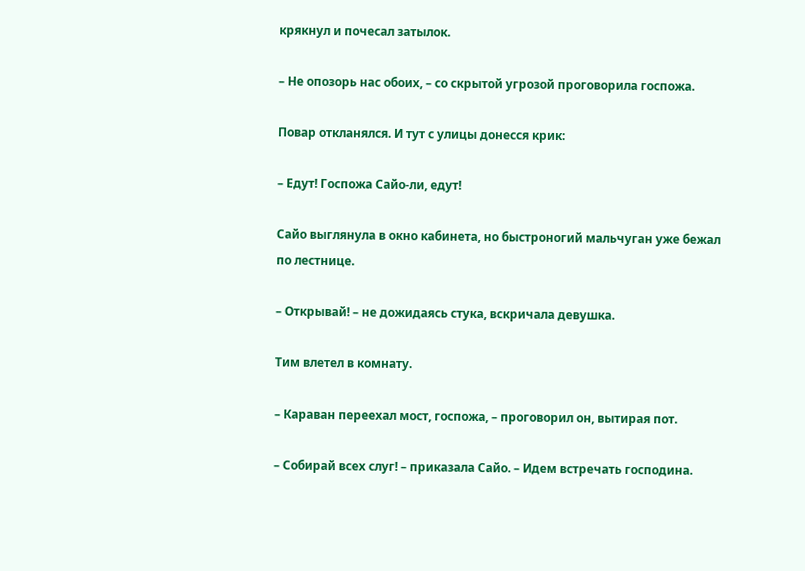крякнул и почесал затылок.

– Не опозорь нас обоих, – со скрытой угрозой проговорила госпожа.

Повар откланялся. И тут с улицы донесся крик:

– Едут! Госпожа Сайо-ли, едут!

Сайо выглянула в окно кабинета, но быстроногий мальчуган уже бежал по лестнице.

– Открывай! – не дожидаясь стука, вскричала девушка.

Тим влетел в комнату.

– Караван переехал мост, госпожа, – проговорил он, вытирая пот.

– Собирай всех слуг! – приказала Сайо. – Идем встречать господина.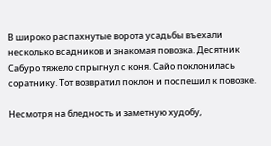В широко распахнутые ворота усадьбы въехали несколько всадников и знакомая повозка. Десятник Сабуро тяжело спрыгнул с коня. Сайо поклонилась соратнику. Тот возвратил поклон и поспешил к повозке.

Несмотря на бледность и заметную худобу,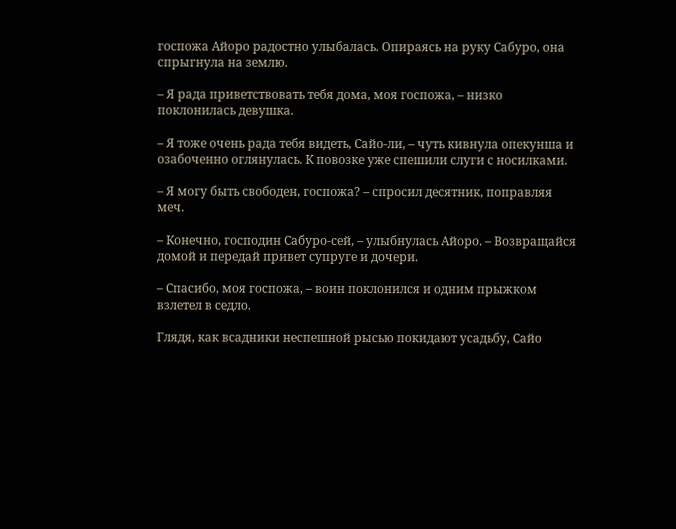госпожа Айоро радостно улыбалась. Опираясь на руку Сабуро, она спрыгнула на землю.

– Я рада приветствовать тебя дома, моя госпожа, – низко поклонилась девушка.

– Я тоже очень рада тебя видеть, Сайо-ли, – чуть кивнула опекунша и озабоченно оглянулась. К повозке уже спешили слуги с носилками.

– Я могу быть свободен, госпожа? – спросил десятник, поправляя меч.

– Конечно, господин Сабуро-сей, – улыбнулась Айоро. – Возвращайся домой и передай привет супруге и дочери.

– Спасибо, моя госпожа, – воин поклонился и одним прыжком взлетел в седло.

Глядя, как всадники неспешной рысью покидают усадьбу, Сайо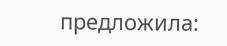предложила: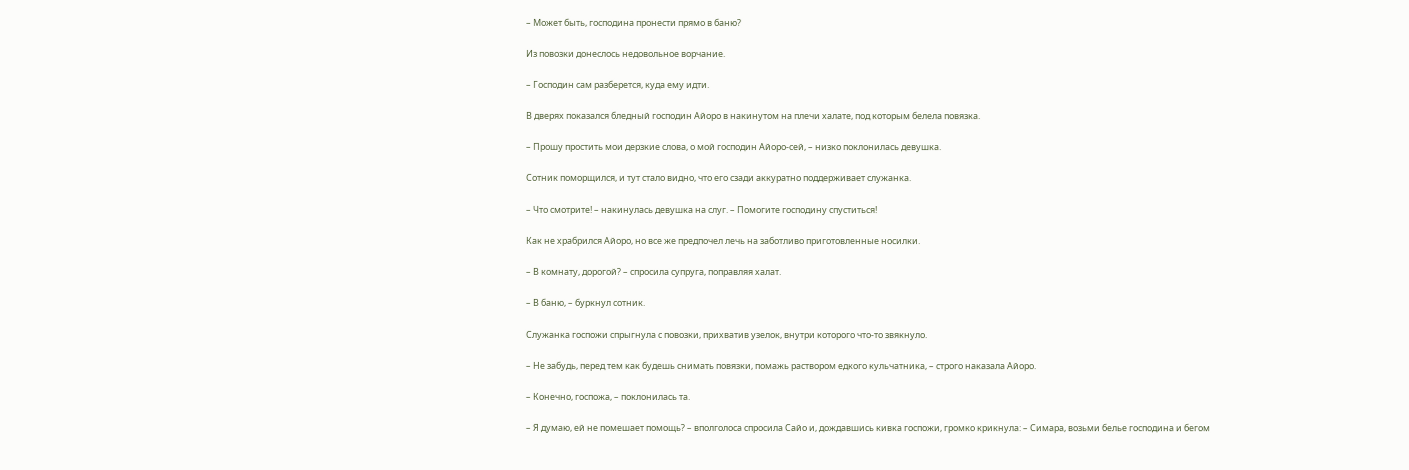– Может быть, господина пронести прямо в баню?

Из повозки донеслось недовольное ворчание.

– Господин сам разберется, куда ему идти.

В дверях показался бледный господин Айоро в накинутом на плечи халате, под которым белела повязка.

– Прошу простить мои дерзкие слова, о мой господин Айоро-сей, – низко поклонилась девушка.

Сотник поморщился, и тут стало видно, что его сзади аккуратно поддерживает служанка.

– Что смотрите! – накинулась девушка на слуг. – Помогите господину спуститься!

Как не храбрился Айоро, но все же предпочел лечь на заботливо приготовленные носилки.

– В комнату, дорогой? – спросила супруга, поправляя халат.

– В баню, – буркнул сотник.

Служанка госпожи спрыгнула с повозки, прихватив узелок, внутри которого что-то звякнуло.

– Не забудь, перед тем как будешь снимать повязки, помажь раствором едкого кульчатника, – строго наказала Айоро.

– Конечно, госпожа, – поклонилась та.

– Я думаю, ей не помешает помощь? – вполголоса спросила Сайо и, дождавшись кивка госпожи, громко крикнула: – Симара, возьми белье господина и бегом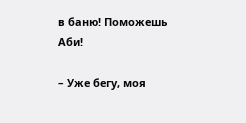в баню! Поможешь Аби!

– Уже бегу, моя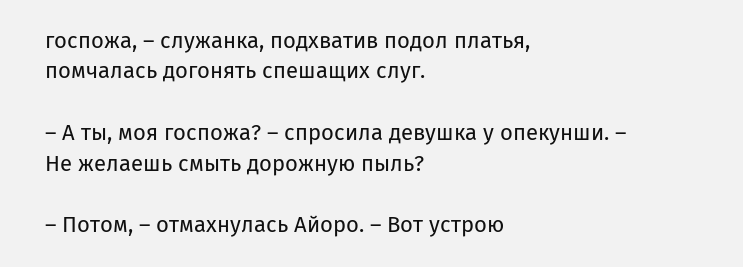госпожа, – служанка, подхватив подол платья, помчалась догонять спешащих слуг.

– А ты, моя госпожа? – спросила девушка у опекунши. – Не желаешь смыть дорожную пыль?

– Потом, – отмахнулась Айоро. – Вот устрою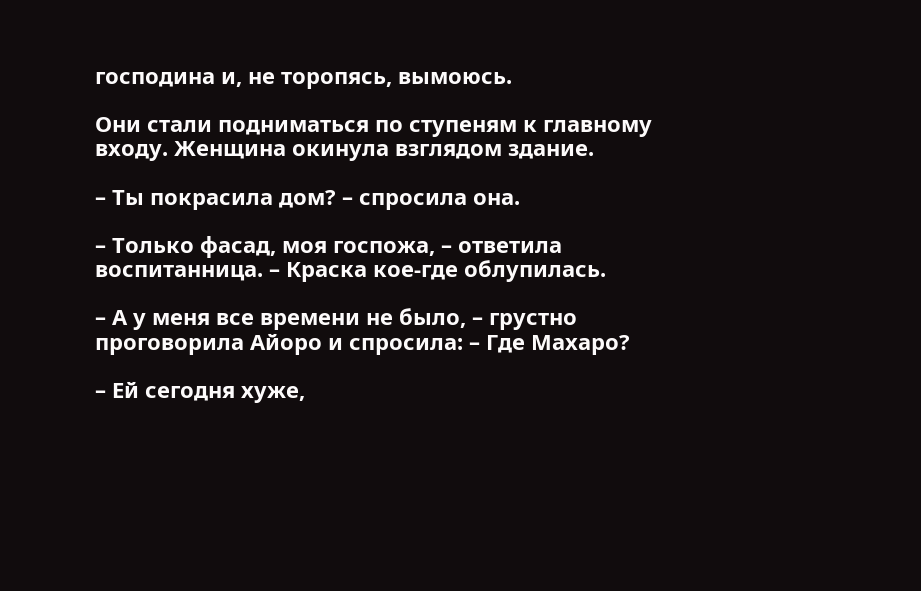господина и, не торопясь, вымоюсь.

Они стали подниматься по ступеням к главному входу. Женщина окинула взглядом здание.

– Ты покрасила дом? – спросила она.

– Только фасад, моя госпожа, – ответила воспитанница. – Краска кое-где облупилась.

– А у меня все времени не было, – грустно проговорила Айоро и спросила: – Где Махаро?

– Ей сегодня хуже,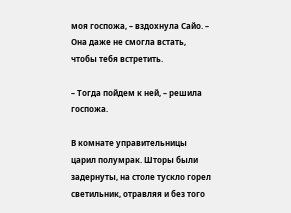моя госпожа, – вздохнула Сайо. – Она даже не смогла встать, чтобы тебя встретить.

– Тогда пойдем к ней, – решила госпожа.

В комнате управительницы царил полумрак. Шторы были задернуты, на столе тускло горел светильник, отравляя и без того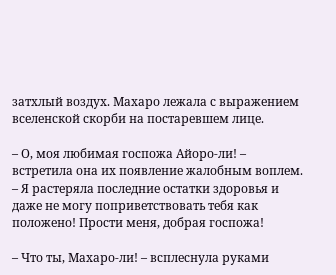затхлый воздух. Махаро лежала с выражением вселенской скорби на постаревшем лице.

– О, моя любимая госпожа Айоро-ли! – встретила она их появление жалобным воплем. – Я растеряла последние остатки здоровья и даже не могу поприветствовать тебя как положено! Прости меня, добрая госпожа!

– Что ты, Махаро-ли! – всплеснула руками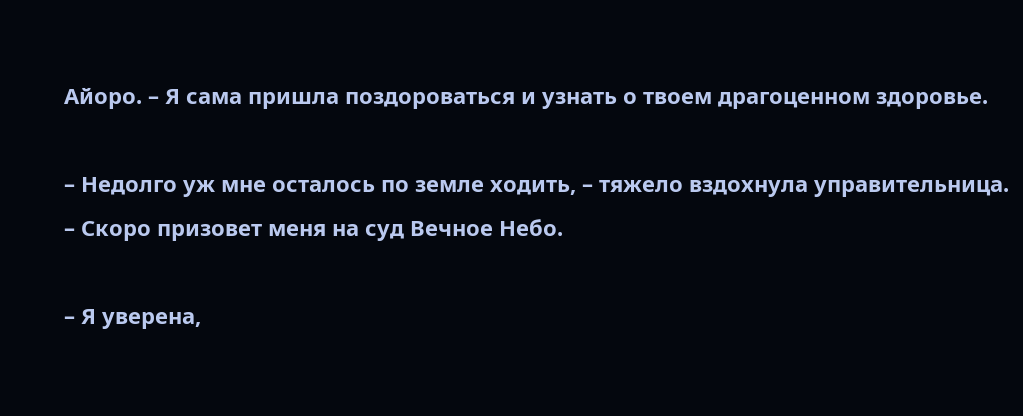Айоро. – Я сама пришла поздороваться и узнать о твоем драгоценном здоровье.

– Недолго уж мне осталось по земле ходить, – тяжело вздохнула управительница. – Скоро призовет меня на суд Вечное Небо.

– Я уверена,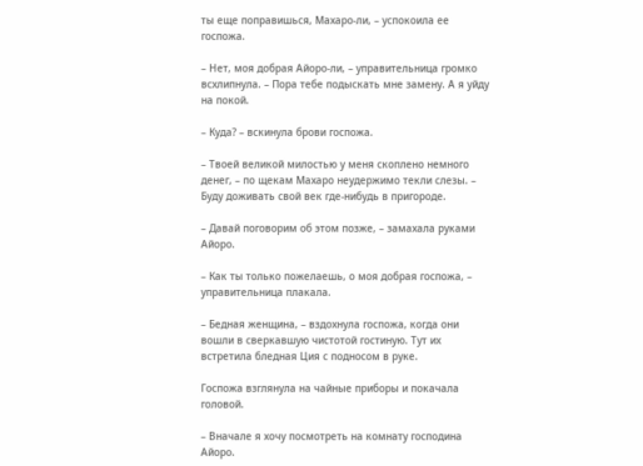ты еще поправишься, Махаро-ли, – успокоила ее госпожа.

– Нет, моя добрая Айоро-ли, – управительница громко всхлипнула. – Пора тебе подыскать мне замену. А я уйду на покой.

– Куда? – вскинула брови госпожа.

– Твоей великой милостью у меня скоплено немного денег, – по щекам Махаро неудержимо текли слезы. – Буду доживать свой век где-нибудь в пригороде.

– Давай поговорим об этом позже, – замахала руками Айоро.

– Как ты только пожелаешь, о моя добрая госпожа, – управительница плакала.

– Бедная женщина, – вздохнула госпожа, когда они вошли в сверкавшую чистотой гостиную. Тут их встретила бледная Ция с подносом в руке.

Госпожа взглянула на чайные приборы и покачала головой.

– Вначале я хочу посмотреть на комнату господина Айоро.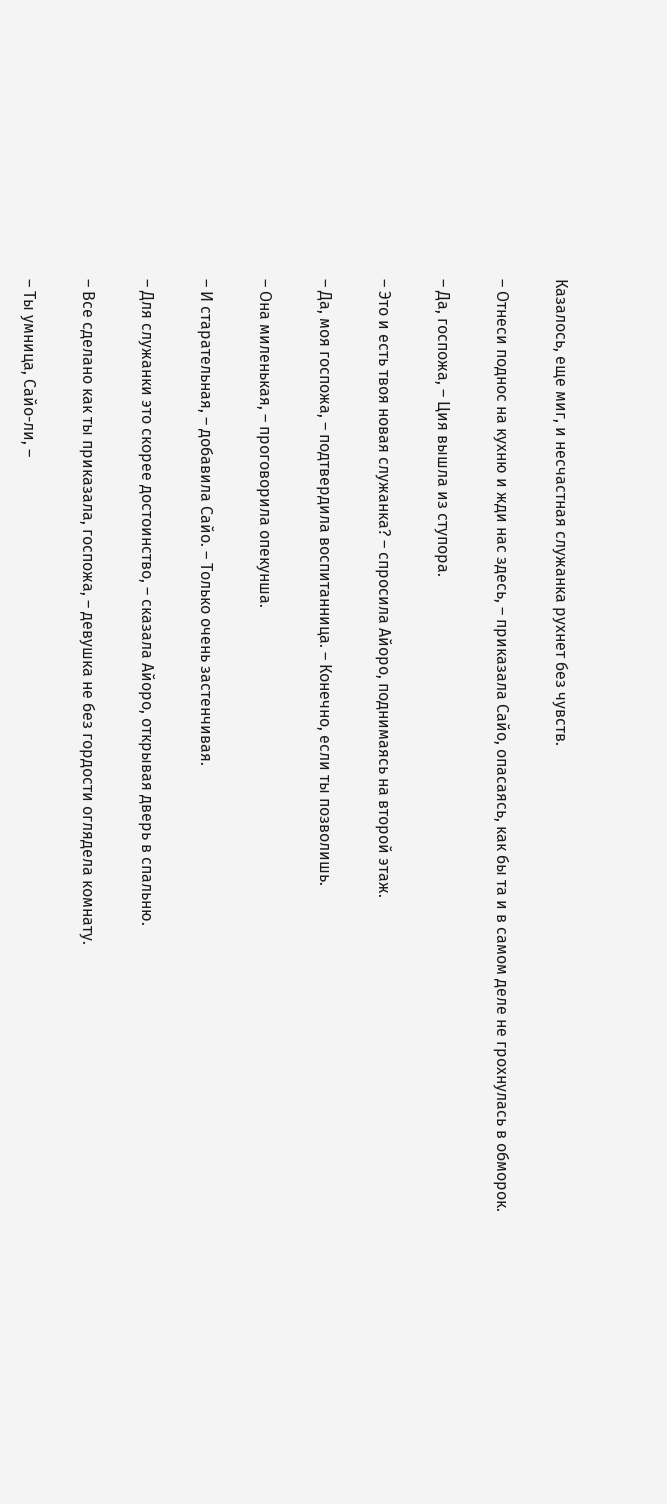Казалось, еще миг, и несчастная служанка рухнет без чувств.

– Отнеси поднос на кухню и жди нас здесь, – приказала Сайо, опасаясь, как бы та и в самом деле не грохнулась в обморок.

– Да, госпожа, – Ция вышла из ступора.

– Это и есть твоя новая служанка? – спросила Айоро, поднимаясь на второй этаж.

– Да, моя госпожа, – подтвердила воспитанница. – Конечно, если ты позволишь.

– Она миленькая, – проговорила опекунша.

– И старательная, – добавила Сайо. – Только очень застенчивая.

– Для служанки это скорее достоинство, – сказала Айоро, открывая дверь в спальню.

– Все сделано как ты приказала, госпожа, – девушка не без гордости оглядела комнату.

– Ты умница, Сайо-ли, –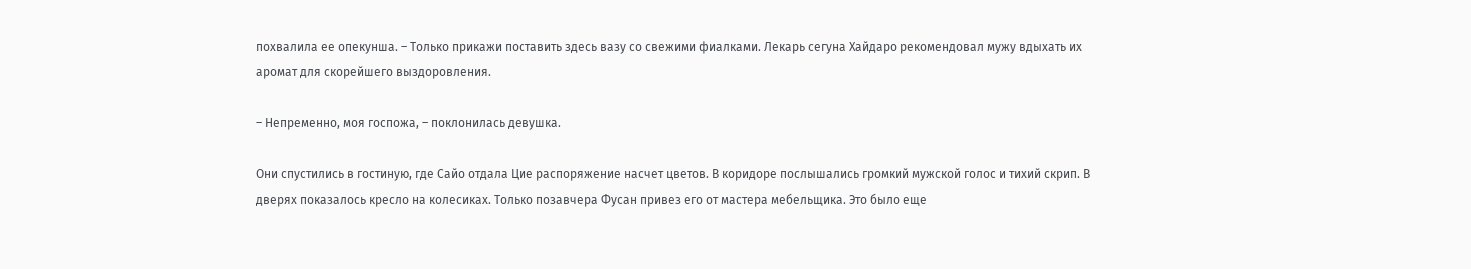похвалила ее опекунша. – Только прикажи поставить здесь вазу со свежими фиалками. Лекарь сегуна Хайдаро рекомендовал мужу вдыхать их аромат для скорейшего выздоровления.

– Непременно, моя госпожа, – поклонилась девушка.

Они спустились в гостиную, где Сайо отдала Цие распоряжение насчет цветов. В коридоре послышались громкий мужской голос и тихий скрип. В дверях показалось кресло на колесиках. Только позавчера Фусан привез его от мастера мебельщика. Это было еще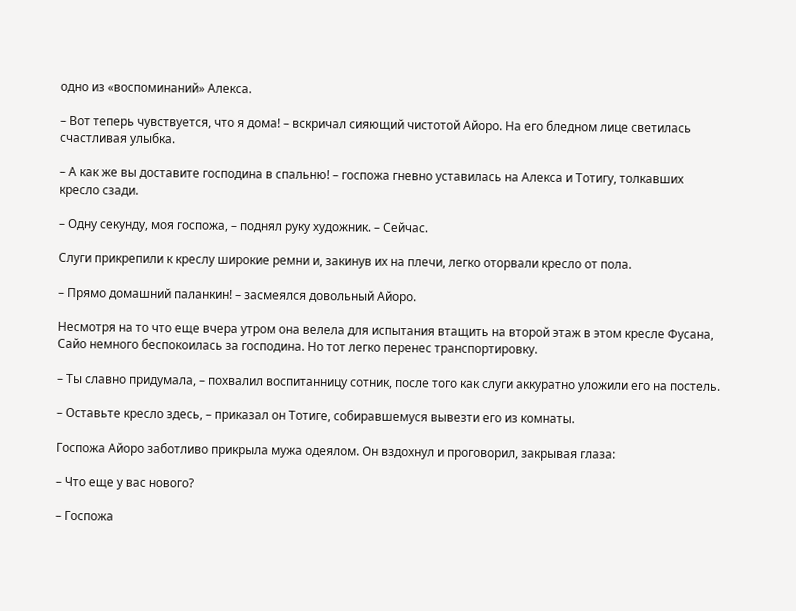одно из «воспоминаний» Алекса.

– Вот теперь чувствуется, что я дома! – вскричал сияющий чистотой Айоро. На его бледном лице светилась счастливая улыбка.

– А как же вы доставите господина в спальню! – госпожа гневно уставилась на Алекса и Тотигу, толкавших кресло сзади.

– Одну секунду, моя госпожа, – поднял руку художник. – Сейчас.

Слуги прикрепили к креслу широкие ремни и, закинув их на плечи, легко оторвали кресло от пола.

– Прямо домашний паланкин! – засмеялся довольный Айоро.

Несмотря на то что еще вчера утром она велела для испытания втащить на второй этаж в этом кресле Фусана, Сайо немного беспокоилась за господина. Но тот легко перенес транспортировку.

– Ты славно придумала, – похвалил воспитанницу сотник, после того как слуги аккуратно уложили его на постель.

– Оставьте кресло здесь, – приказал он Тотиге, собиравшемуся вывезти его из комнаты.

Госпожа Айоро заботливо прикрыла мужа одеялом. Он вздохнул и проговорил, закрывая глаза:

– Что еще у вас нового?

– Госпожа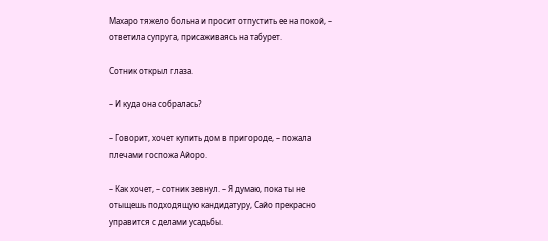Махаро тяжело больна и просит отпустить ее на покой, – ответила супруга, присаживаясь на табурет.

Сотник открыл глаза.

– И куда она собралась?

– Говорит, хочет купить дом в пригороде, – пожала плечами госпожа Айоро.

– Как хочет, – сотник зевнул. – Я думаю, пока ты не отыщешь подходящую кандидатуру, Сайо прекрасно управится с делами усадьбы.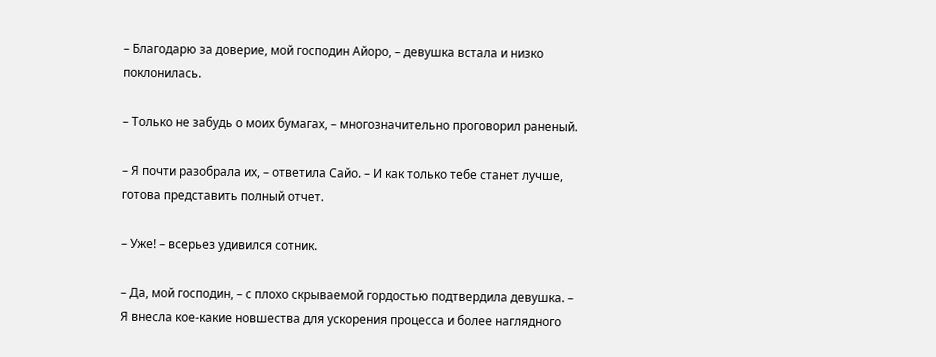– Благодарю за доверие, мой господин Айоро, – девушка встала и низко поклонилась.

– Только не забудь о моих бумагах, – многозначительно проговорил раненый.

– Я почти разобрала их, – ответила Сайо. – И как только тебе станет лучше, готова представить полный отчет.

– Уже! – всерьез удивился сотник.

– Да, мой господин, – с плохо скрываемой гордостью подтвердила девушка. – Я внесла кое-какие новшества для ускорения процесса и более наглядного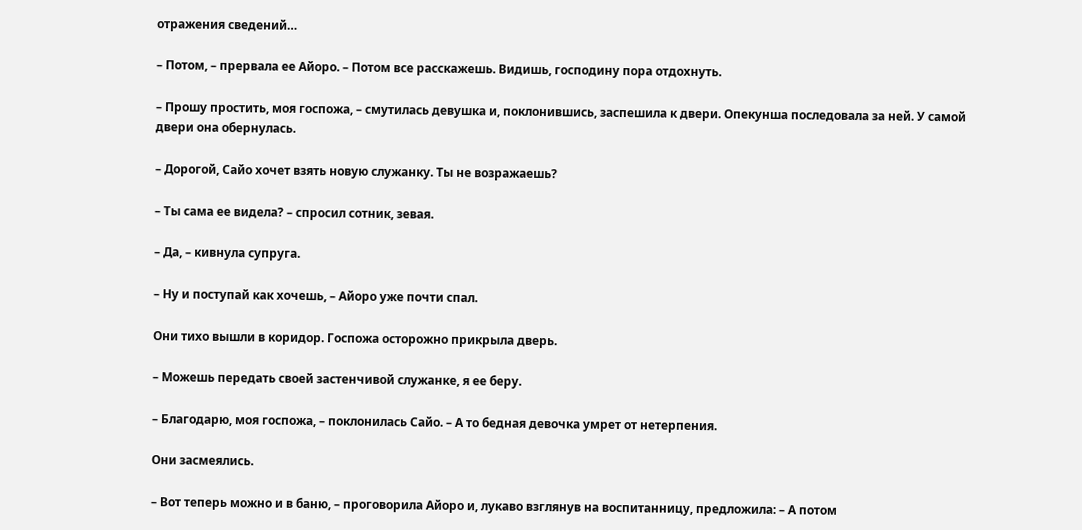отражения сведений…

– Потом, – прервала ее Айоро. – Потом все расскажешь. Видишь, господину пора отдохнуть.

– Прошу простить, моя госпожа, – смутилась девушка и, поклонившись, заспешила к двери. Опекунша последовала за ней. У самой двери она обернулась.

– Дорогой, Сайо хочет взять новую служанку. Ты не возражаешь?

– Ты сама ее видела? – спросил сотник, зевая.

– Да, – кивнула супруга.

– Ну и поступай как хочешь, – Айоро уже почти спал.

Они тихо вышли в коридор. Госпожа осторожно прикрыла дверь.

– Можешь передать своей застенчивой служанке, я ее беру.

– Благодарю, моя госпожа, – поклонилась Сайо. – А то бедная девочка умрет от нетерпения.

Они засмеялись.

– Вот теперь можно и в баню, – проговорила Айоро и, лукаво взглянув на воспитанницу, предложила: – А потом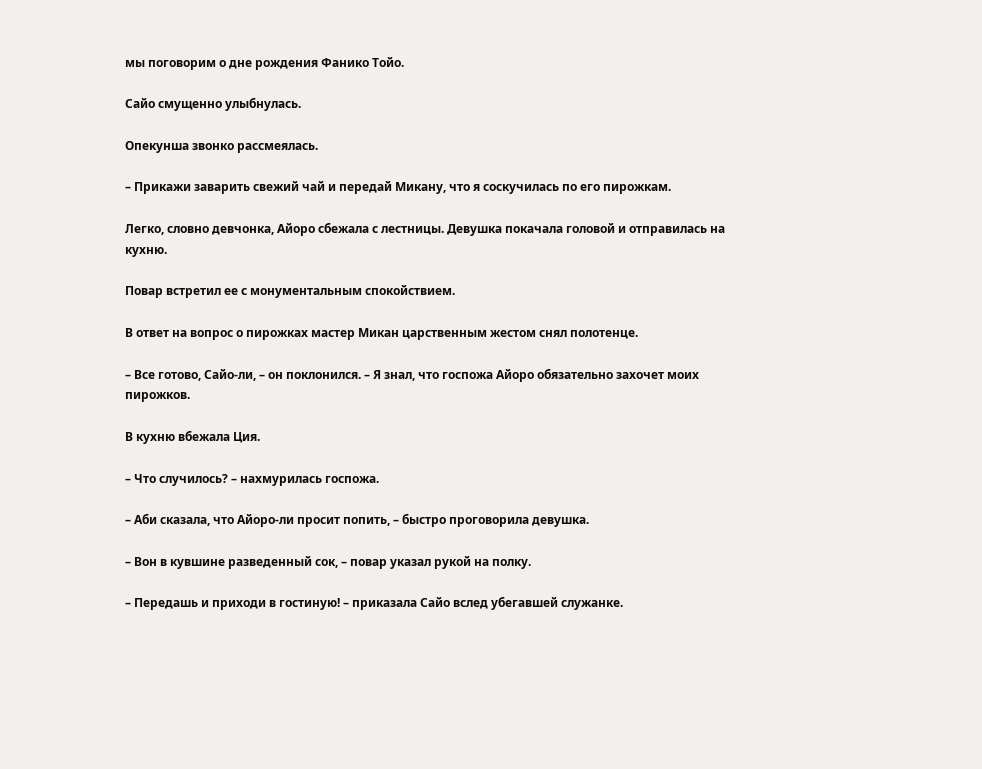мы поговорим о дне рождения Фанико Тойо.

Сайо смущенно улыбнулась.

Опекунша звонко рассмеялась.

– Прикажи заварить свежий чай и передай Микану, что я соскучилась по его пирожкам.

Легко, словно девчонка, Айоро сбежала с лестницы. Девушка покачала головой и отправилась на кухню.

Повар встретил ее с монументальным спокойствием.

В ответ на вопрос о пирожках мастер Микан царственным жестом снял полотенце.

– Все готово, Сайо-ли, – он поклонился. – Я знал, что госпожа Айоро обязательно захочет моих пирожков.

В кухню вбежала Ция.

– Что случилось? – нахмурилась госпожа.

– Аби сказала, что Айоро-ли просит попить, – быстро проговорила девушка.

– Вон в кувшине разведенный сок, – повар указал рукой на полку.

– Передашь и приходи в гостиную! – приказала Сайо вслед убегавшей служанке.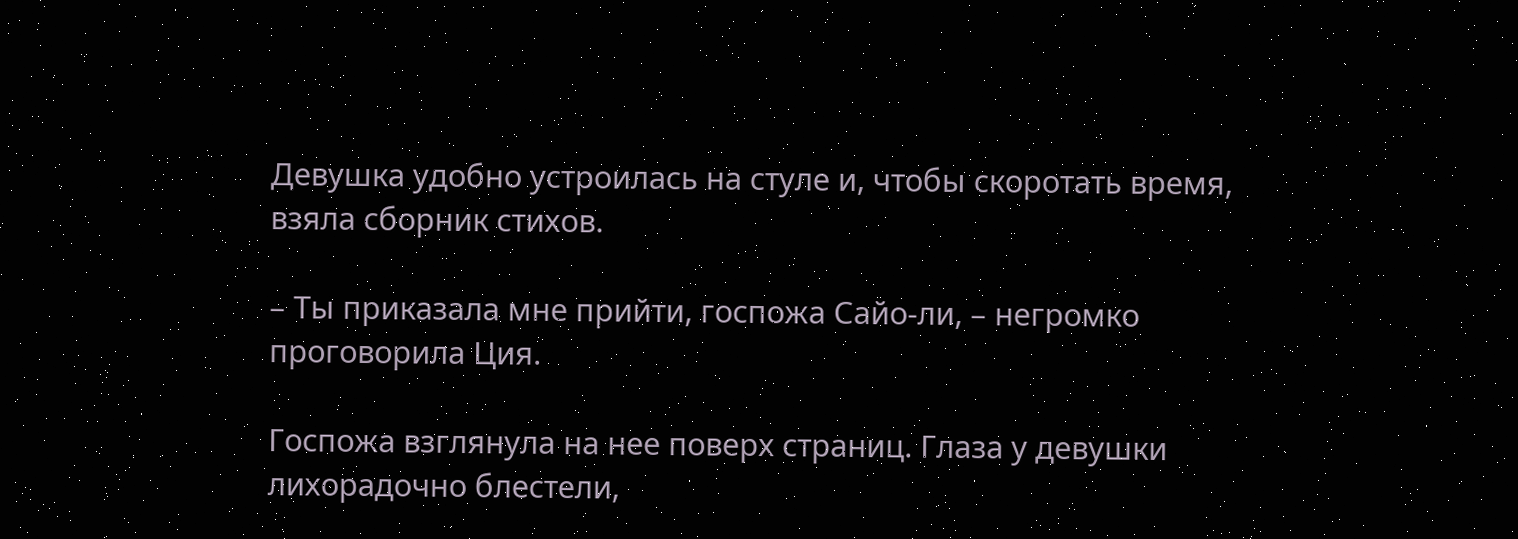Девушка удобно устроилась на стуле и, чтобы скоротать время, взяла сборник стихов.

– Ты приказала мне прийти, госпожа Сайо-ли, – негромко проговорила Ция.

Госпожа взглянула на нее поверх страниц. Глаза у девушки лихорадочно блестели,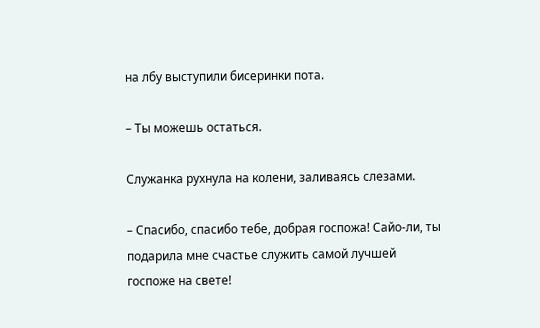на лбу выступили бисеринки пота.

– Ты можешь остаться.

Служанка рухнула на колени, заливаясь слезами.

– Спасибо, спасибо тебе, добрая госпожа! Сайо-ли, ты подарила мне счастье служить самой лучшей госпоже на свете!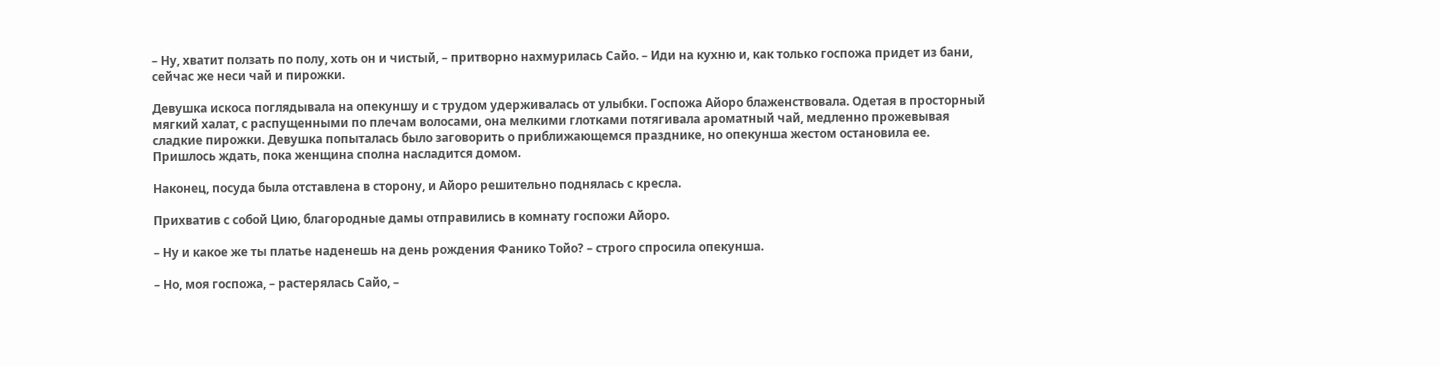– Ну, хватит ползать по полу, хоть он и чистый, – притворно нахмурилась Сайо. – Иди на кухню и, как только госпожа придет из бани, сейчас же неси чай и пирожки.

Девушка искоса поглядывала на опекуншу и с трудом удерживалась от улыбки. Госпожа Айоро блаженствовала. Одетая в просторный мягкий халат, с распущенными по плечам волосами, она мелкими глотками потягивала ароматный чай, медленно прожевывая сладкие пирожки. Девушка попыталась было заговорить о приближающемся празднике, но опекунша жестом остановила ее. Пришлось ждать, пока женщина сполна насладится домом.

Наконец, посуда была отставлена в сторону, и Айоро решительно поднялась с кресла.

Прихватив с собой Цию, благородные дамы отправились в комнату госпожи Айоро.

– Ну и какое же ты платье наденешь на день рождения Фанико Тойо? – строго спросила опекунша.

– Но, моя госпожа, – растерялась Сайо, –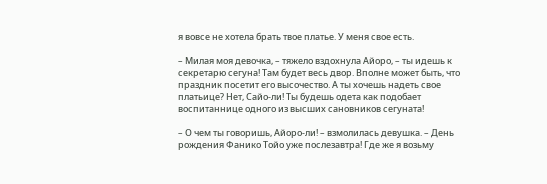я вовсе не хотела брать твое платье. У меня свое есть.

– Милая моя девочка, – тяжело вздохнула Айоро, – ты идешь к секретарю сегуна! Там будет весь двор. Вполне может быть, что праздник посетит его высочество. А ты хочешь надеть свое платьице? Нет, Сайо-ли! Ты будешь одета как подобает воспитаннице одного из высших сановников сегуната!

– О чем ты говоришь, Айоро-ли! – взмолилась девушка. – День рождения Фанико Тойо уже послезавтра! Где же я возьму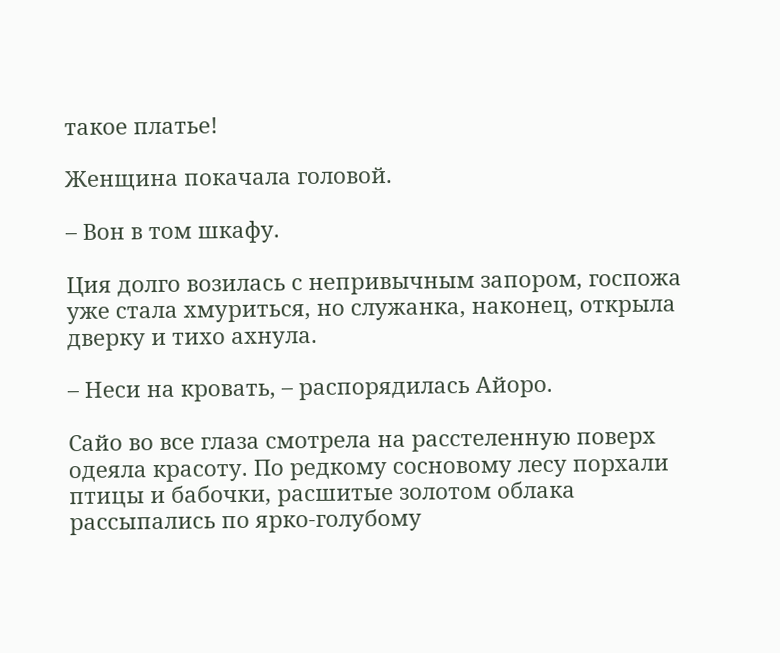такое платье!

Женщина покачала головой.

– Вон в том шкафу.

Ция долго возилась с непривычным запором, госпожа уже стала хмуриться, но служанка, наконец, открыла дверку и тихо ахнула.

– Неси на кровать, – распорядилась Айоро.

Сайо во все глаза смотрела на расстеленную поверх одеяла красоту. По редкому сосновому лесу порхали птицы и бабочки, расшитые золотом облака рассыпались по ярко-голубому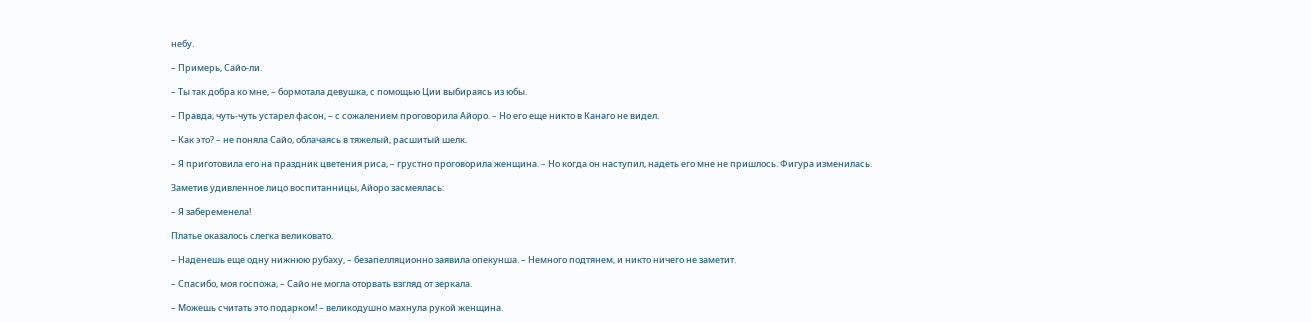небу.

– Примерь, Сайо-ли.

– Ты так добра ко мне, – бормотала девушка, с помощью Ции выбираясь из юбы.

– Правда, чуть-чуть устарел фасон, – с сожалением проговорила Айоро. – Но его еще никто в Канаго не видел.

– Как это? – не поняла Сайо, облачаясь в тяжелый, расшитый шелк.

– Я приготовила его на праздник цветения риса, – грустно проговорила женщина. – Но когда он наступил, надеть его мне не пришлось. Фигура изменилась.

Заметив удивленное лицо воспитанницы, Айоро засмеялась:

– Я забеременела!

Платье оказалось слегка великовато.

– Наденешь еще одну нижнюю рубаху, – безапелляционно заявила опекунша. – Немного подтянем, и никто ничего не заметит.

– Спасибо, моя госпожа, – Сайо не могла оторвать взгляд от зеркала.

– Можешь считать это подарком! – великодушно махнула рукой женщина.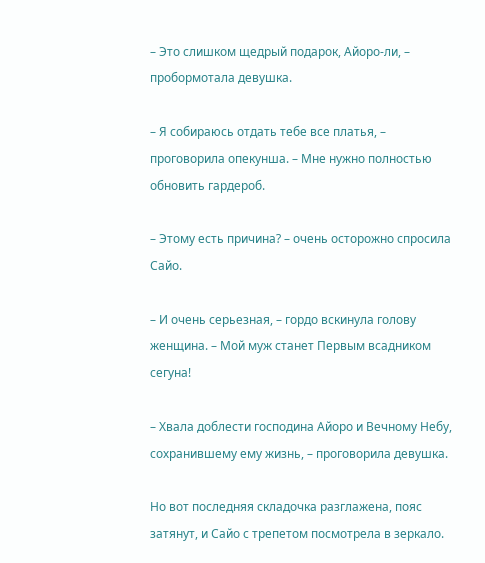– Это слишком щедрый подарок, Айоро-ли, – пробормотала девушка.

– Я собираюсь отдать тебе все платья, – проговорила опекунша. – Мне нужно полностью обновить гардероб.

– Этому есть причина? – очень осторожно спросила Сайо.

– И очень серьезная, – гордо вскинула голову женщина. – Мой муж станет Первым всадником сегуна!

– Хвала доблести господина Айоро и Вечному Небу, сохранившему ему жизнь, – проговорила девушка.

Но вот последняя складочка разглажена, пояс затянут, и Сайо с трепетом посмотрела в зеркало.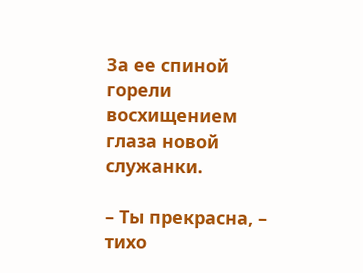За ее спиной горели восхищением глаза новой служанки.

– Ты прекрасна, – тихо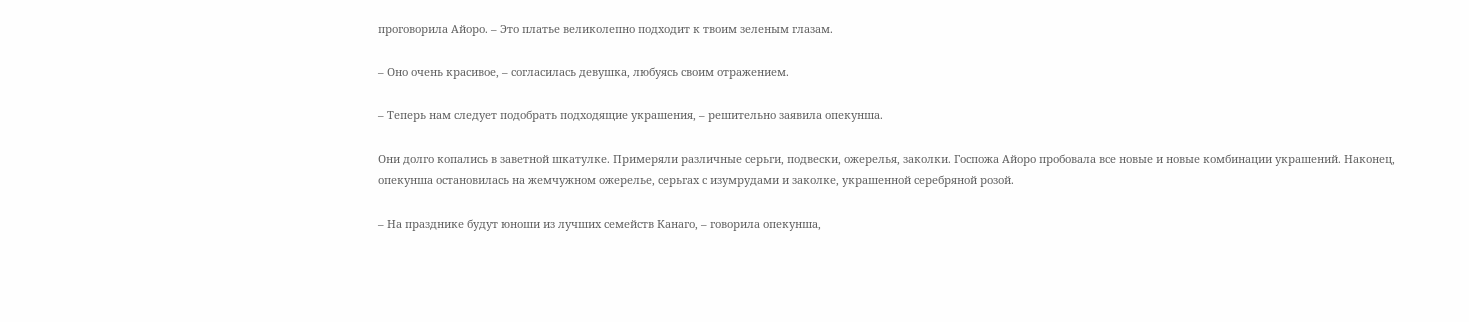проговорила Айоро. – Это платье великолепно подходит к твоим зеленым глазам.

– Оно очень красивое, – согласилась девушка, любуясь своим отражением.

– Теперь нам следует подобрать подходящие украшения, – решительно заявила опекунша.

Они долго копались в заветной шкатулке. Примеряли различные серьги, подвески, ожерелья, заколки. Госпожа Айоро пробовала все новые и новые комбинации украшений. Наконец, опекунша остановилась на жемчужном ожерелье, серьгах с изумрудами и заколке, украшенной серебряной розой.

– На празднике будут юноши из лучших семейств Канаго, – говорила опекунша,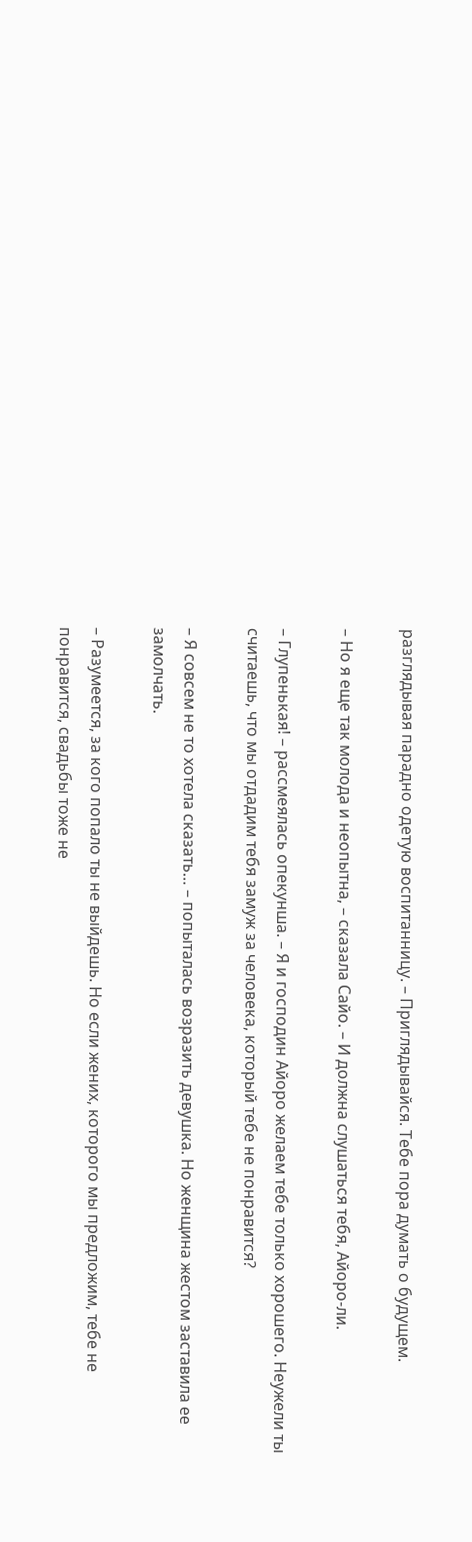разглядывая парадно одетую воспитанницу. – Приглядывайся. Тебе пора думать о будущем.

– Но я еще так молода и неопытна, – сказала Сайо. – И должна слушаться тебя, Айоро-ли.

– Глупенькая! – рассмеялась опекунша. – Я и господин Айоро желаем тебе только хорошего. Неужели ты считаешь, что мы отдадим тебя замуж за человека, который тебе не понравится?

– Я совсем не то хотела сказать… – попыталась возразить девушка. Но женщина жестом заставила ее замолчать.

– Разумеется, за кого попало ты не выйдешь. Но если жених, которого мы предложим, тебе не понравится, свадьбы тоже не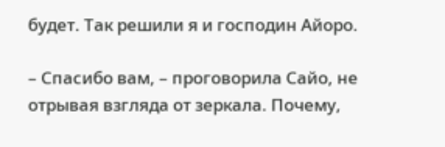будет. Так решили я и господин Айоро.

– Спасибо вам, – проговорила Сайо, не отрывая взгляда от зеркала. Почему,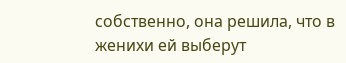собственно, она решила, что в женихи ей выберут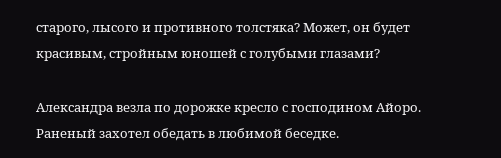старого, лысого и противного толстяка? Может, он будет красивым, стройным юношей с голубыми глазами?

Александра везла по дорожке кресло с господином Айоро. Раненый захотел обедать в любимой беседке.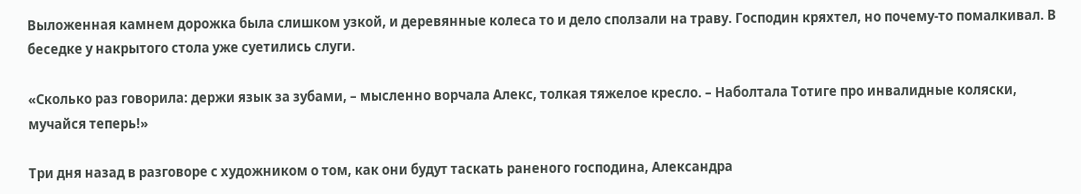Выложенная камнем дорожка была слишком узкой, и деревянные колеса то и дело сползали на траву. Господин кряхтел, но почему-то помалкивал. В беседке у накрытого стола уже суетились слуги.

«Сколько раз говорила: держи язык за зубами, – мысленно ворчала Алекс, толкая тяжелое кресло. – Наболтала Тотиге про инвалидные коляски, мучайся теперь!»

Три дня назад в разговоре с художником о том, как они будут таскать раненого господина, Александра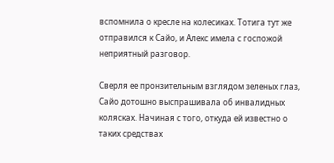вспомнила о кресле на колесиках. Тотига тут же отправился к Сайо, и Алекс имела с госпожой неприятный разговор.

Сверля ее пронзительным взглядом зеленых глаз, Сайо дотошно выспрашивала об инвалидных колясках. Начиная с того, откуда ей известно о таких средствах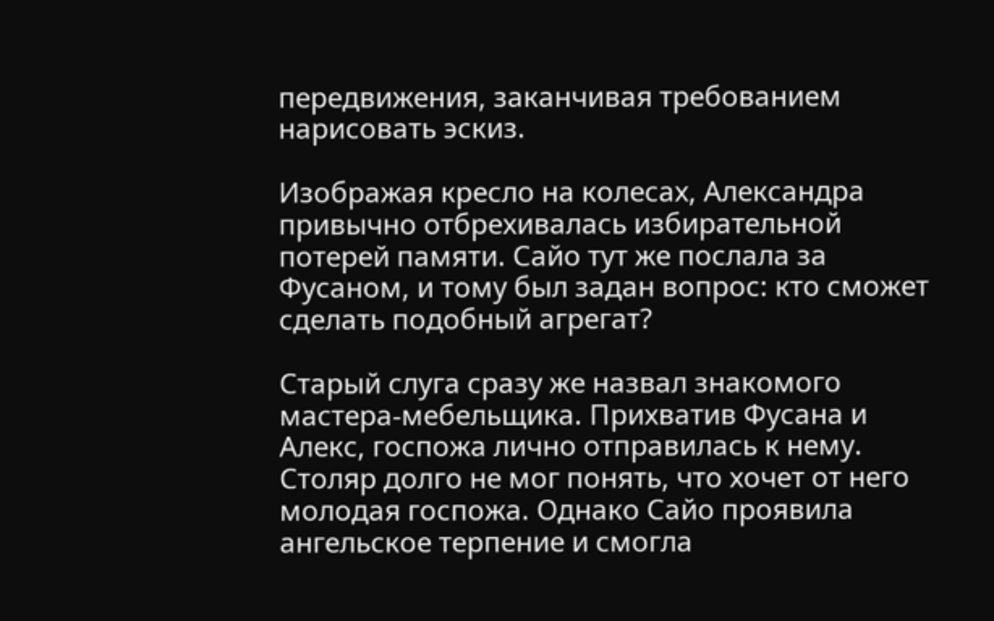передвижения, заканчивая требованием нарисовать эскиз.

Изображая кресло на колесах, Александра привычно отбрехивалась избирательной потерей памяти. Сайо тут же послала за Фусаном, и тому был задан вопрос: кто сможет сделать подобный агрегат?

Старый слуга сразу же назвал знакомого мастера-мебельщика. Прихватив Фусана и Алекс, госпожа лично отправилась к нему. Столяр долго не мог понять, что хочет от него молодая госпожа. Однако Сайо проявила ангельское терпение и смогла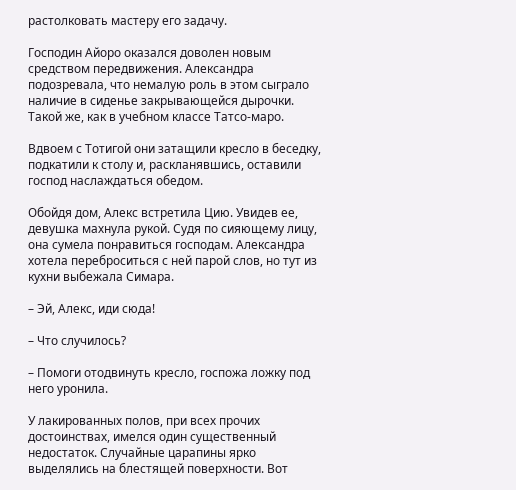растолковать мастеру его задачу.

Господин Айоро оказался доволен новым средством передвижения. Александра подозревала, что немалую роль в этом сыграло наличие в сиденье закрывающейся дырочки. Такой же, как в учебном классе Татсо-маро.

Вдвоем с Тотигой они затащили кресло в беседку, подкатили к столу и, раскланявшись, оставили господ наслаждаться обедом.

Обойдя дом, Алекс встретила Цию. Увидев ее, девушка махнула рукой. Судя по сияющему лицу, она сумела понравиться господам. Александра хотела переброситься с ней парой слов, но тут из кухни выбежала Симара.

– Эй, Алекс, иди сюда!

– Что случилось?

– Помоги отодвинуть кресло, госпожа ложку под него уронила.

У лакированных полов, при всех прочих достоинствах, имелся один существенный недостаток. Случайные царапины ярко выделялись на блестящей поверхности. Вот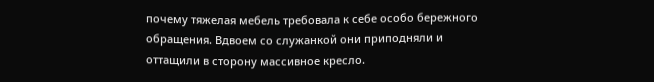почему тяжелая мебель требовала к себе особо бережного обращения. Вдвоем со служанкой они приподняли и оттащили в сторону массивное кресло.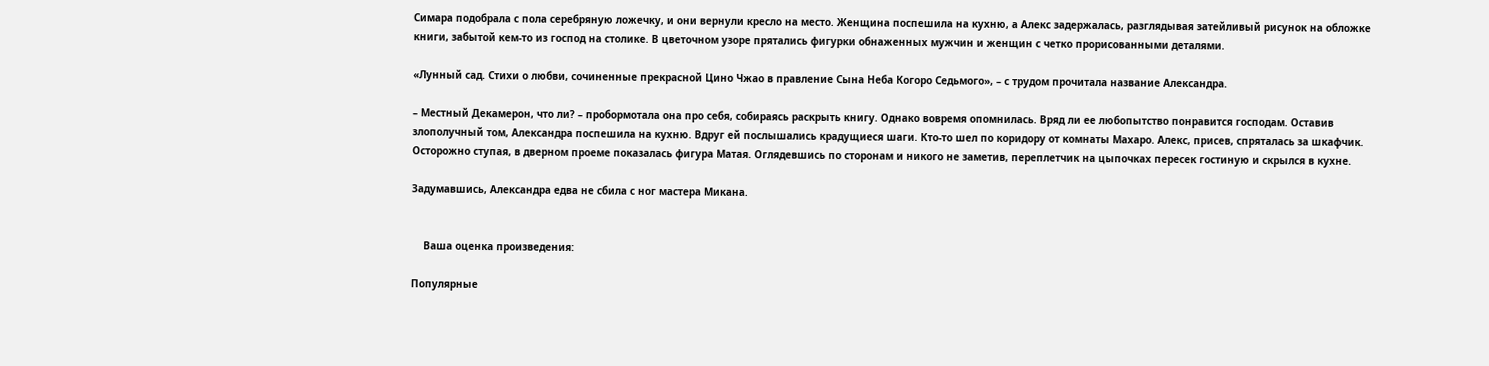Симара подобрала с пола серебряную ложечку, и они вернули кресло на место. Женщина поспешила на кухню, а Алекс задержалась, разглядывая затейливый рисунок на обложке книги, забытой кем-то из господ на столике. В цветочном узоре прятались фигурки обнаженных мужчин и женщин с четко прорисованными деталями.

«Лунный сад. Стихи о любви, сочиненные прекрасной Цино Чжао в правление Сына Неба Когоро Седьмого», – с трудом прочитала название Александра.

– Местный Декамерон, что ли? – пробормотала она про себя, собираясь раскрыть книгу. Однако вовремя опомнилась. Вряд ли ее любопытство понравится господам. Оставив злополучный том, Александра поспешила на кухню. Вдруг ей послышались крадущиеся шаги. Кто-то шел по коридору от комнаты Махаро. Алекс, присев, спряталась за шкафчик. Осторожно ступая, в дверном проеме показалась фигура Матая. Оглядевшись по сторонам и никого не заметив, переплетчик на цыпочках пересек гостиную и скрылся в кухне.

Задумавшись, Александра едва не сбила с ног мастера Микана.


    Ваша оценка произведения:

Популярные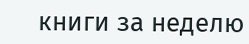книги за неделю